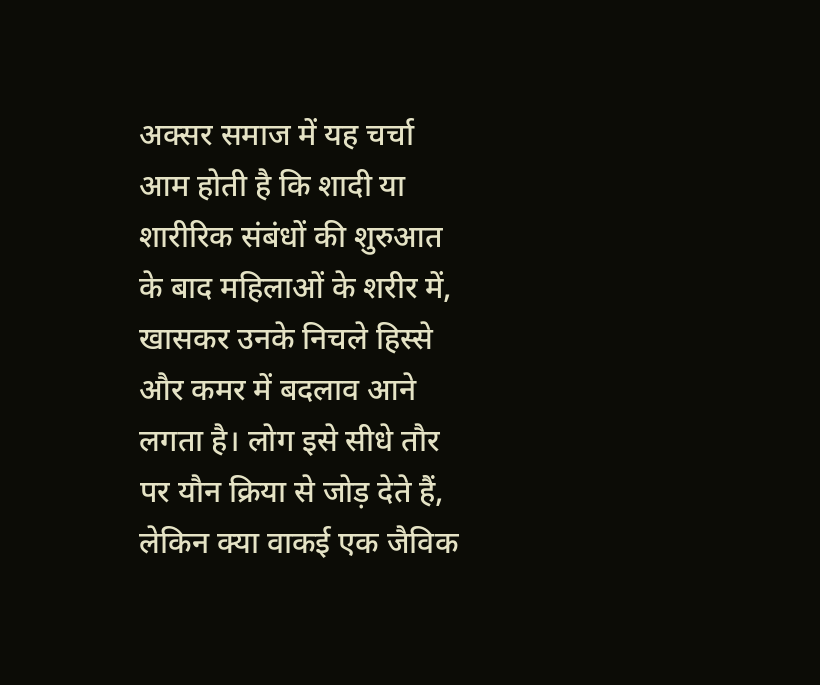अक्सर समाज में यह चर्चा आम होती है कि शादी या शारीरिक संबंधों की शुरुआत के बाद महिलाओं के शरीर में, खासकर उनके निचले हिस्से और कमर में बदलाव आने लगता है। लोग इसे सीधे तौर पर यौन क्रिया से जोड़ देते हैं, लेकिन क्या वाकई एक जैविक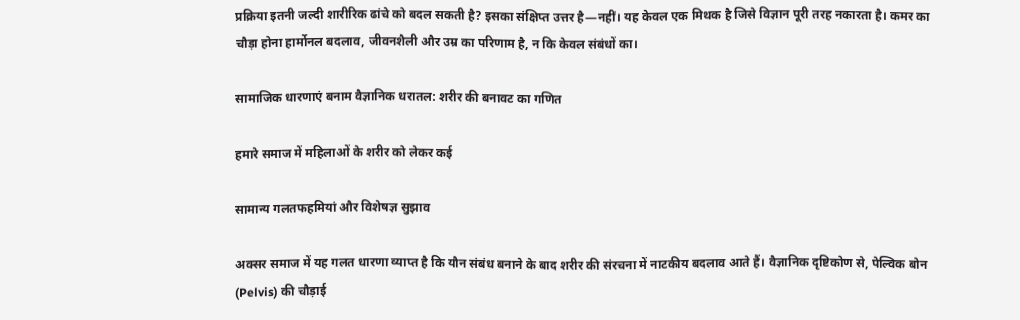प्रक्रिया इतनी जल्दी शारीरिक ढांचे को बदल सकती है? इसका संक्षिप्त उत्तर है—नहीं। यह केवल एक मिथक है जिसे विज्ञान पूरी तरह नकारता है। कमर का चौड़ा होना हार्मोनल बदलाव, जीवनशैली और उम्र का परिणाम है, न कि केवल संबंधों का।

सामाजिक धारणाएं बनाम वैज्ञानिक धरातल: शरीर की बनावट का गणित

हमारे समाज में महिलाओं के शरीर को लेकर कई

सामान्य गलतफहमियां और विशेषज्ञ सुझाव

अक्सर समाज में यह गलत धारणा व्याप्त है कि यौन संबंध बनाने के बाद शरीर की संरचना में नाटकीय बदलाव आते हैं। वैज्ञानिक दृष्टिकोण से, पेल्विक बोन (Pelvis) की चौड़ाई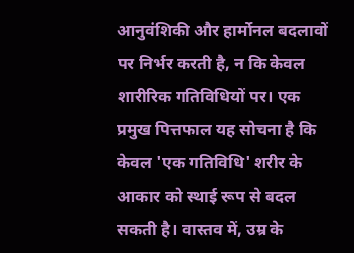आनुवंशिकी और हार्मोनल बदलावों पर निर्भर करती है, न कि केवल शारीरिक गतिविधियों पर। एक प्रमुख पित्तफाल यह सोचना है कि केवल 'एक गतिविधि' शरीर के आकार को स्थाई रूप से बदल सकती है। वास्तव में, उम्र के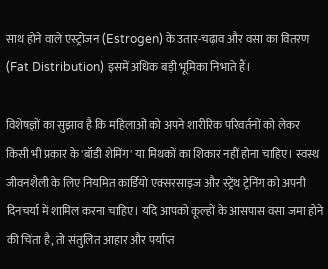साथ होने वाले एस्ट्रोजन (Estrogen) के उतार-चढ़ाव और वसा का वितरण (Fat Distribution) इसमें अधिक बड़ी भूमिका निभाते हैं।

विशेषज्ञों का सुझाव है कि महिलाओं को अपने शारीरिक परिवर्तनों को लेकर किसी भी प्रकार के 'बॉडी शेमिंग' या मिथकों का शिकार नहीं होना चाहिए। स्वस्थ जीवनशैली के लिए नियमित कार्डियो एक्सरसाइज और स्ट्रेंथ ट्रेनिंग को अपनी दिनचर्या में शामिल करना चाहिए। यदि आपको कूल्हों के आसपास वसा जमा होने की चिंता है, तो संतुलित आहार और पर्याप्त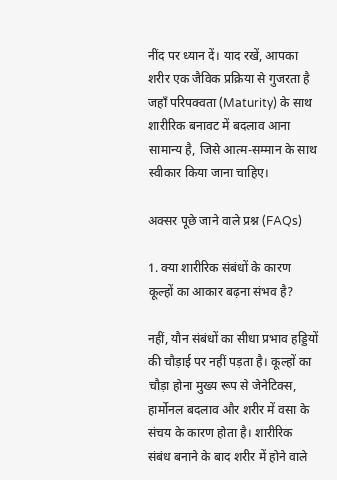नींद पर ध्यान दें। याद रखें, आपका शरीर एक जैविक प्रक्रिया से गुजरता है जहाँ परिपक्वता (Maturity) के साथ शारीरिक बनावट में बदलाव आना सामान्य है, जिसे आत्म-सम्मान के साथ स्वीकार किया जाना चाहिए।

अक्सर पूछे जाने वाले प्रश्न (FAQs)

1. क्या शारीरिक संबंधों के कारण कूल्हों का आकार बढ़ना संभव है?

नहीं, यौन संबंधों का सीधा प्रभाव हड्डियों की चौड़ाई पर नहीं पड़ता है। कूल्हों का चौड़ा होना मुख्य रूप से जेनेटिक्स, हार्मोनल बदलाव और शरीर में वसा के संचय के कारण होता है। शारीरिक संबंध बनाने के बाद शरीर में होने वाले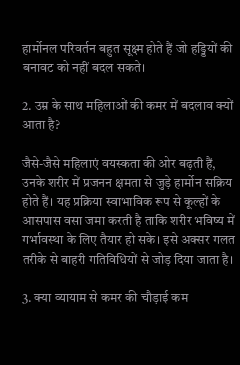हार्मोनल परिवर्तन बहुत सूक्ष्म होते हैं जो हड्डियों की बनावट को नहीं बदल सकते।

2. उम्र के साथ महिलाओं की कमर में बदलाव क्यों आता है?

जैसे-जैसे महिलाएं वयस्कता की ओर बढ़ती हैं, उनके शरीर में प्रजनन क्षमता से जुड़े हार्मोन सक्रिय होते हैं। यह प्रक्रिया स्वाभाविक रूप से कूल्हों के आसपास वसा जमा करती है ताकि शरीर भविष्य में गर्भावस्था के लिए तैयार हो सके। इसे अक्सर गलत तरीके से बाहरी गतिविधियों से जोड़ दिया जाता है।

3. क्या व्यायाम से कमर की चौड़ाई कम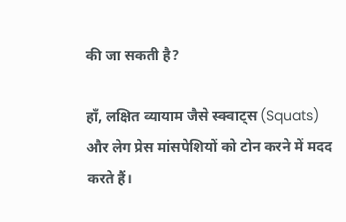की जा सकती है?

हाँ, लक्षित व्यायाम जैसे स्क्वाट्स (Squats) और लेग प्रेस मांसपेशियों को टोन करने में मदद करते हैं।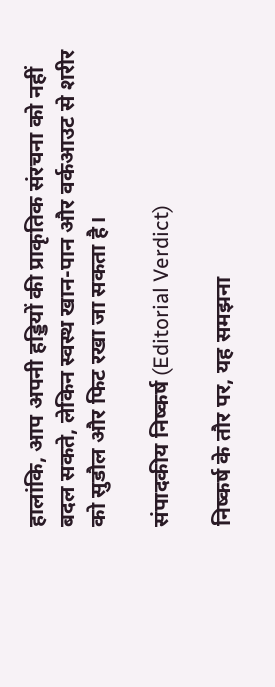हालांकि, आप अपनी हड्डियों की प्राकृतिक संरचना को नहीं बदल सकते, लेकिन स्वस्थ खान-पान और वर्कआउट से शरीर को सुडौल और फिट रखा जा सकता है।

संपादकीय निष्कर्ष (Editorial Verdict)

निष्कर्ष के तौर पर, यह समझना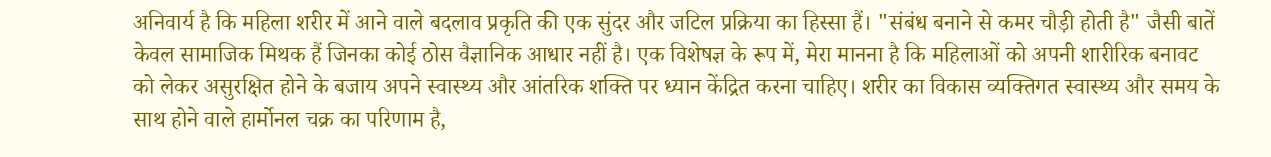अनिवार्य है कि महिला शरीर में आने वाले बदलाव प्रकृति की एक सुंदर और जटिल प्रक्रिया का हिस्सा हैं। "संबंध बनाने से कमर चौड़ी होती है" जैसी बातें केवल सामाजिक मिथक हैं जिनका कोई ठोस वैज्ञानिक आधार नहीं है। एक विशेषज्ञ के रूप में, मेरा मानना है कि महिलाओं को अपनी शारीरिक बनावट को लेकर असुरक्षित होने के बजाय अपने स्वास्थ्य और आंतरिक शक्ति पर ध्यान केंद्रित करना चाहिए। शरीर का विकास व्यक्तिगत स्वास्थ्य और समय के साथ होने वाले हार्मोनल चक्र का परिणाम है,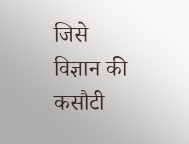जिसे विज्ञान की कसौटी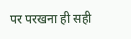पर परखना ही सही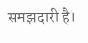समझदारी है।